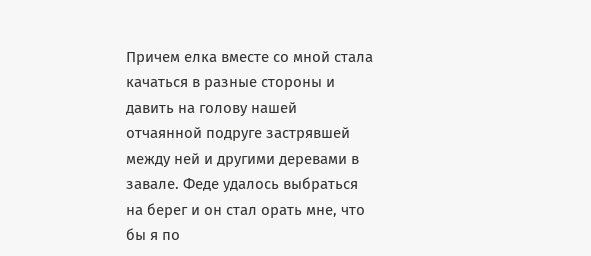Причем елка вместе со мной стала качаться в разные стороны и давить на голову нашей отчаянной подруге застрявшей между ней и другими деревами в завале. Феде удалось выбраться на берег и он стал орать мне, что бы я по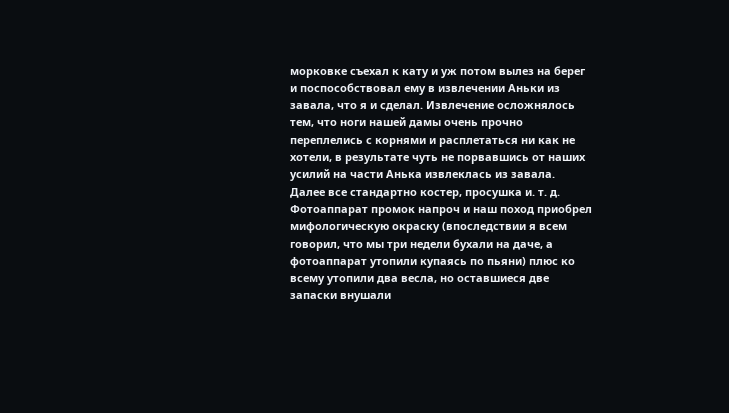морковке съехал к кату и уж потом вылез на берег и поспособствовал ему в извлечении Аньки из завала, что я и сделал. Извлечение осложнялось тем, что ноги нашей дамы очень прочно переплелись с корнями и расплетаться ни как не хотели, в результате чуть не порвавшись от наших усилий на части Анька извлеклась из завала. Далее все стандартно костер, просушка и. т. д. Фотоаппарат промок напроч и наш поход приобрел мифологическую окраску (впоследствии я всем говорил, что мы три недели бухали на даче, а фотоаппарат утопили купаясь по пьяни) плюс ко всему утопили два весла, но оставшиеся две запаски внушали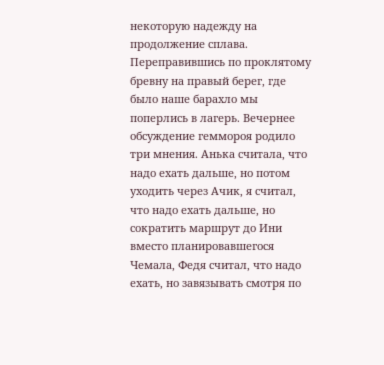некоторую надежду на продолжение сплава. Переправившись по проклятому бревну на правый берег, где было наше барахло мы поперлись в лагерь. Вечернее обсуждение геммороя родило три мнения. Анька считала, что надо ехать дальше, но потом уходить через Ачик, я считал, что надо ехать дальше, но сократить маршрут до Ини вместо планировавшегося Чемала, Федя считал, что надо ехать, но завязывать смотря по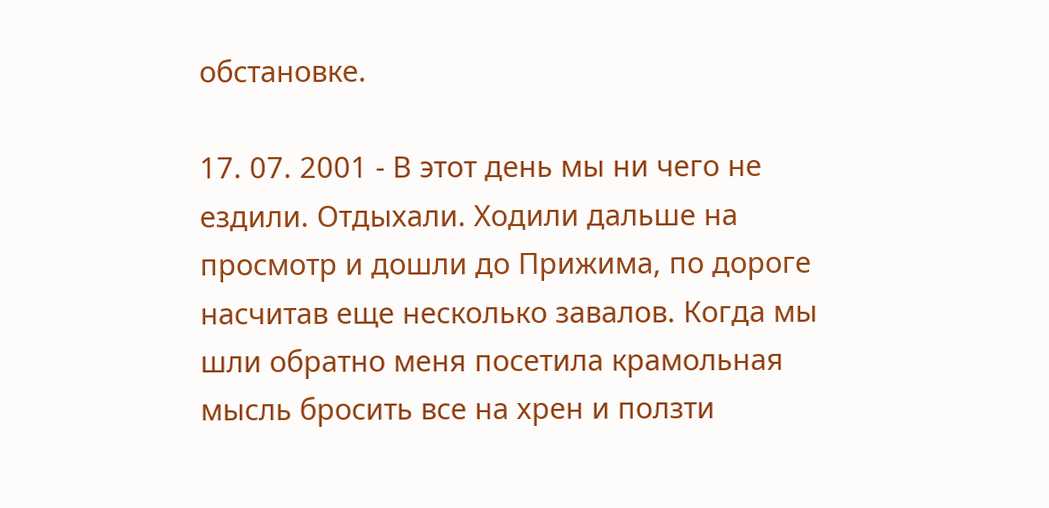обстановке.

17. 07. 2001 - В этот день мы ни чего не ездили. Отдыхали. Ходили дальше на просмотр и дошли до Прижима, по дороге насчитав еще несколько завалов. Когда мы шли обратно меня посетила крамольная мысль бросить все на хрен и ползти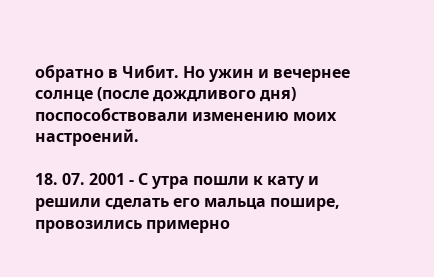обратно в Чибит. Но ужин и вечернее солнце (после дождливого дня) поспособствовали изменению моих настроений.

18. 07. 2001 - С утра пошли к кату и решили сделать его мальца пошире, провозились примерно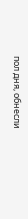пол дня, обнесли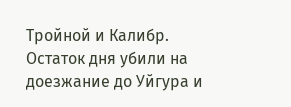Тройной и Калибр. Остаток дня убили на доезжание до Уйгура и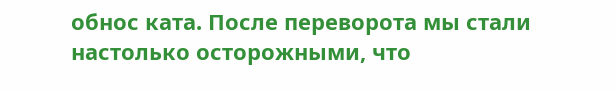обнос ката. После переворота мы стали настолько осторожными, что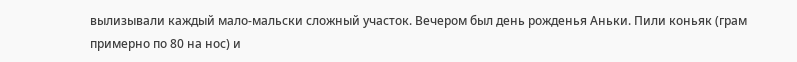вылизывали каждый мало-мальски сложный участок. Вечером был день рожденья Аньки. Пили коньяк (грам примерно по 80 на нос) и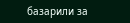базарили за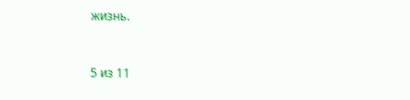жизнь.



5 из 11